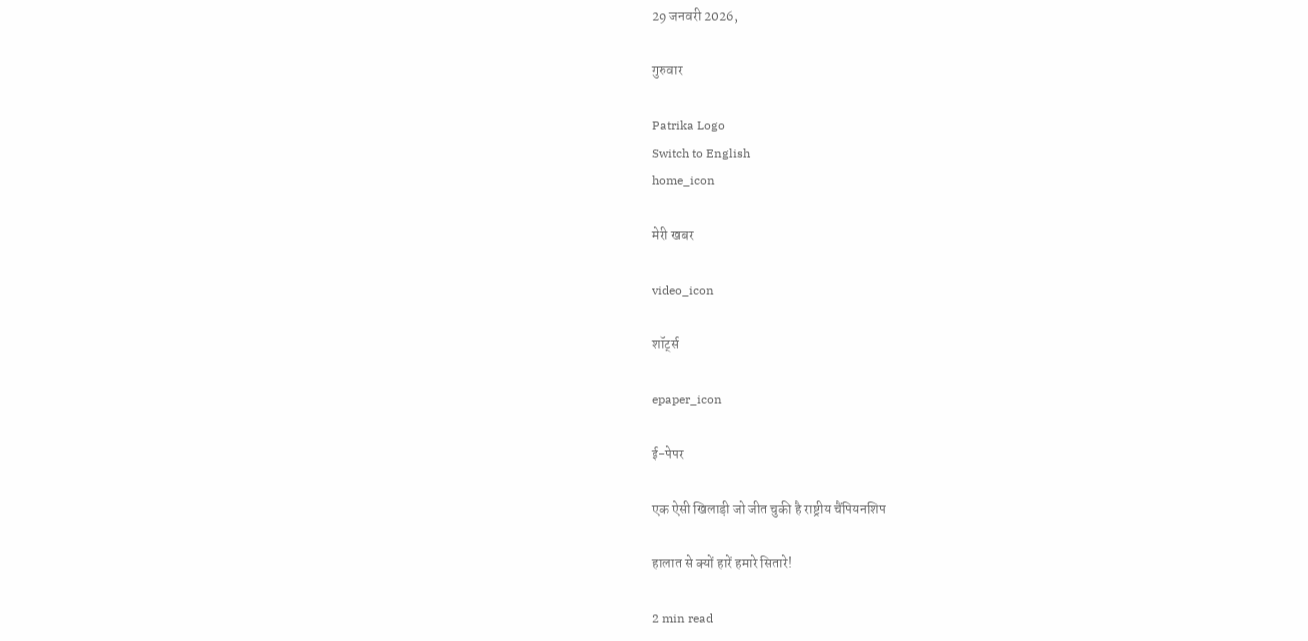29 जनवरी 2026,

गुरुवार

Patrika Logo
Switch to English
home_icon

मेरी खबर

video_icon

शॉर्ट्स

epaper_icon

ई-पेपर

एक ऐसी खिलाड़ी जो जीत चुकी है राष्ट्रीय चैंपियनशिप

हालात से क्यों हारें हमारे सितारे!

2 min read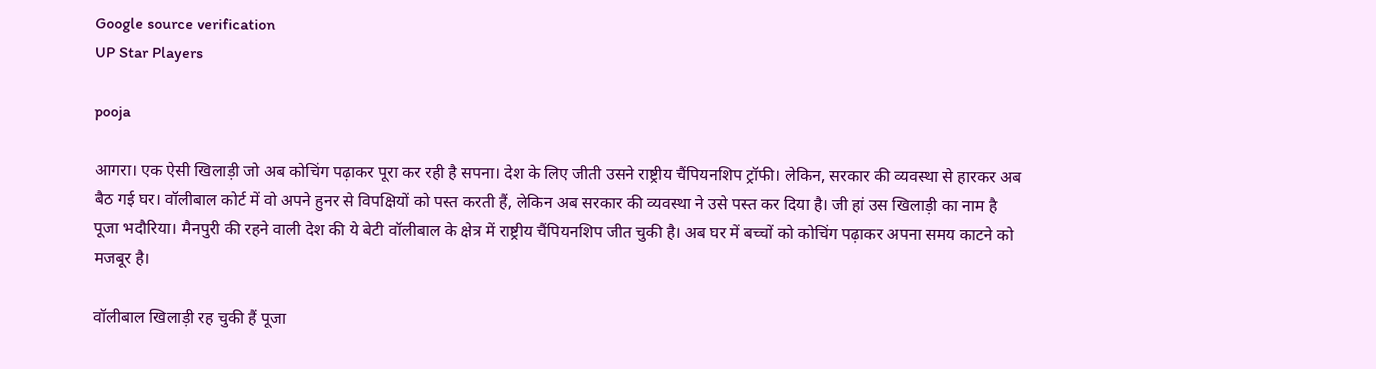Google source verification
UP Star Players

pooja

आगरा। एक ऐसी खिलाड़ी जो अब कोचिंग पढ़ाकर पूरा कर रही है सपना। देश के लिए जीती उसने राष्ट्रीय चैंपियनशिप ट्रॉफी। लेकिन, सरकार की व्यवस्था से हारकर अब बैठ गई घर। वॉलीबाल कोर्ट में वो अपने हुनर से विपक्षियों को पस्त करती हैं, लेकिन अब सरकार की व्यवस्था ने उसे पस्त कर दिया है। जी हां उस खिलाड़ी का नाम है पूजा भदौरिया। मैनपुरी की रहने वाली देश की ये बेटी वॉलीबाल के क्षेत्र में राष्ट्रीय चैंपियनशिप जीत चुकी है। अब घर में बच्चों को कोचिंग पढ़ाकर अपना समय काटने को मजबूर है।

वॉलीबाल खिलाड़ी रह चुकी हैं पूजा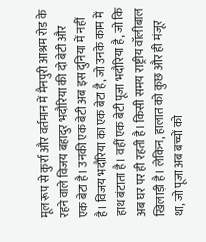मूल रूप से कुर्रा और वर्तमान में मैनपुरी आश्रम रोड के रहने वाले विजय बहादुर भदौरिया की दो बेटी और एक बेटा है। उनकी एक बेटी अब इस दुनिया में नहीं है। विजय भदौरिया का एक बेटा है, जो उनके काम में हाथ बंटाता है। वहीं एक बेटी पूजा भदौरिया है, जो कि अब घर पर ही रहती है। किसी समय राष्ट्रीय वॉलीबाल खिलाड़ी है। लेकिन, हालात को कुछ और ही मंजूर था, जो पूजा अब बच्चों को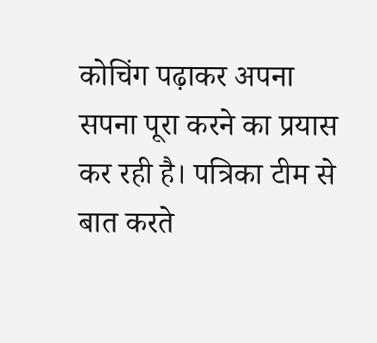कोचिंग पढ़ाकर अपना सपना पूरा करने का प्रयास कर रही है। पत्रिका टीम से बात करते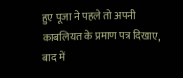हुए पूजा ने पहले तो अपनी काबलियत के प्रमाण पत्र दिखाए, बाद में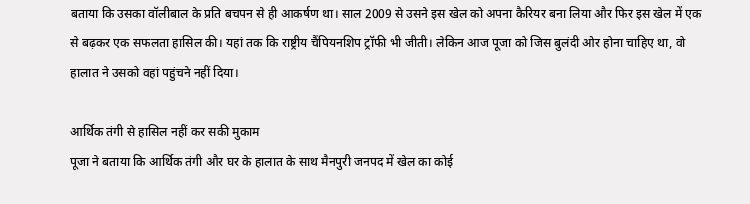बताया कि उसका वॉलीबाल के प्रति बचपन से ही आकर्षण था। साल 2009 से उसने इस खेल को अपना कैरियर बना लिया और फिर इस खेल में एक से बढ़कर एक सफलता हासिल की। यहां तक कि राष्ट्रीय चैंपियनशिप ट्रॉफी भी जीती। लेकिन आज पूजा को जिस बुलंदी ओर होना चाहिए था, वो हालात ने उसको वहां पहुंचने नहीं दिया।

आर्थिक तंगी से हासिल नहीं कर सकी मुकाम
पूजा ने बताया कि आर्थिक तंगी और घर के हालात के साथ मैनपुरी जनपद में खेल का कोई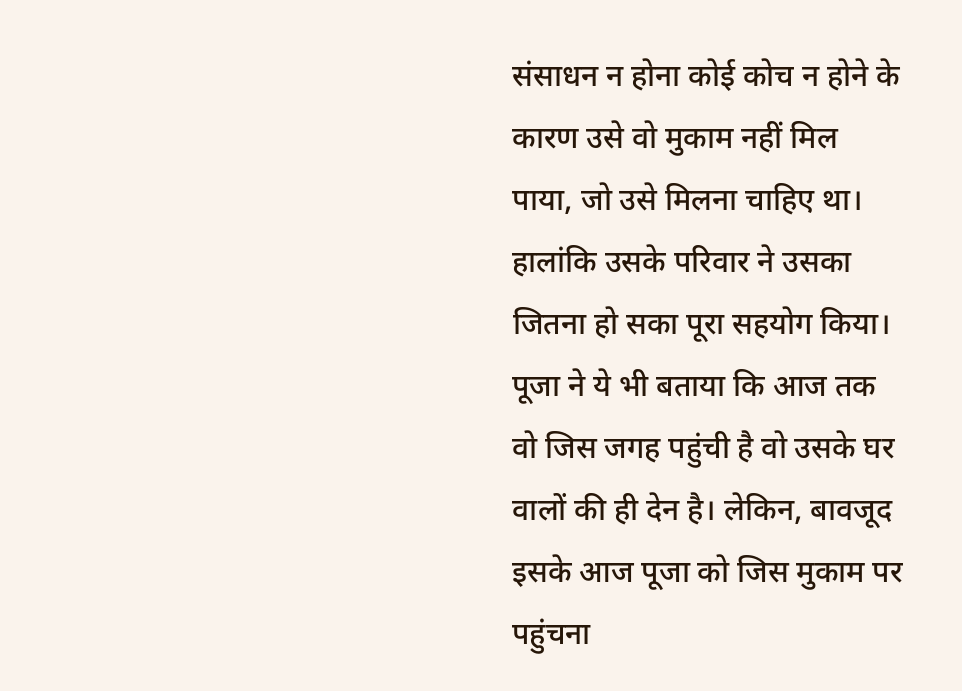संसाधन न होना कोई कोच न होने के कारण उसे वो मुकाम नहीं मिल पाया, जो उसे मिलना चाहिए था। हालांकि उसके परिवार ने उसका जितना हो सका पूरा सहयोग किया। पूजा ने ये भी बताया कि आज तक वो जिस जगह पहुंची है वो उसके घर वालों की ही देन है। लेकिन, बावजूद इसके आज पूजा को जिस मुकाम पर पहुंचना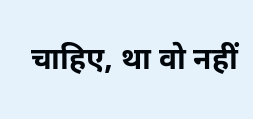चाहिए, था वो नहीं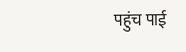पहुंच पाई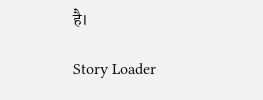है।

Story Loader